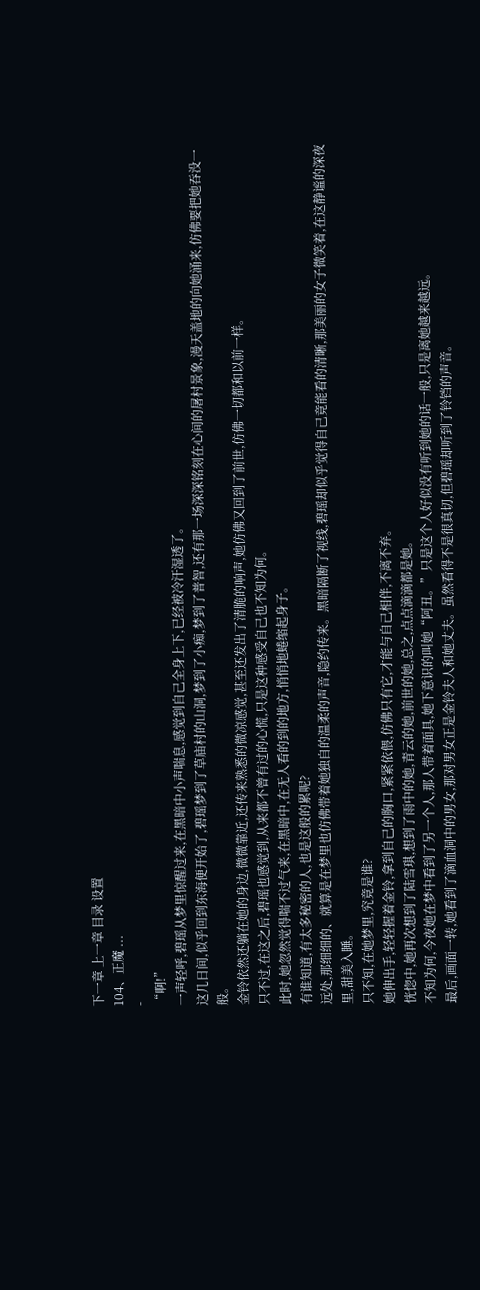下一章 上一章 目录 设置
104、正魔 ...
-
“啊!”
一声轻呼,碧瑶从梦里惊醒过来,在黑暗中小声喘息,感觉到自己全身上下,已经被冷汗湿透了。
这几日间,似乎回到东海便开始了,碧瑶梦到了草庙村的山洞,梦到了小痴,梦到了普智,还有那一场深深铭刻在心间的屠村景象,漫天盖地的向她涌来,仿佛要把她吞没一般。
金铃依然还躺在她的身边,微微靠近,还传来熟悉的微凉感觉,甚至还发出了清脆的响声,她仿佛又回到了前世,仿佛一切都和以前一样。
只不过,在这之后,碧瑶也感觉到,从来都不曾有过的心慌,只是这种感受自己也不知为何。
此时,她忽然觉得喘不过气来,在黑暗中,在无人看的到的地方,悄悄地蜷缩起身子。
有谁知道,有太多秘密的人,也是这般的累呢?
远处,那细细的、就算是在梦里也仿佛带着她独自的温柔的声音,隐约传来。黑暗隔断了视线,碧瑶却似乎觉得自己竟能看的清晰,那美丽的女子微笑着,在这静谧的深夜里,甜美入睡。
只不知,在她梦里,究竟是谁?
她伸出手,轻轻握着金铃,拿到自己的胸口,紧紧依偎,仿佛只有它,才能与自己相伴,不离不弃。
恍惚中,她再次想到了陆雪琪,想到了雨中的她,青云的她,前世的她,总之,点点滴滴都是她。
不知为何,今夜她在梦中看到了另一个人,那人带着面具,她下意识的叫她“阿丑。”只是这个人好似没有听到她的话一般,只是离她越来越远。
最后,画面一转,她看到了滴血洞中的男女,那对男女正是金铃夫人和她丈夫。虽然看得不是很真切,但碧瑶却听到了铃铛的声音。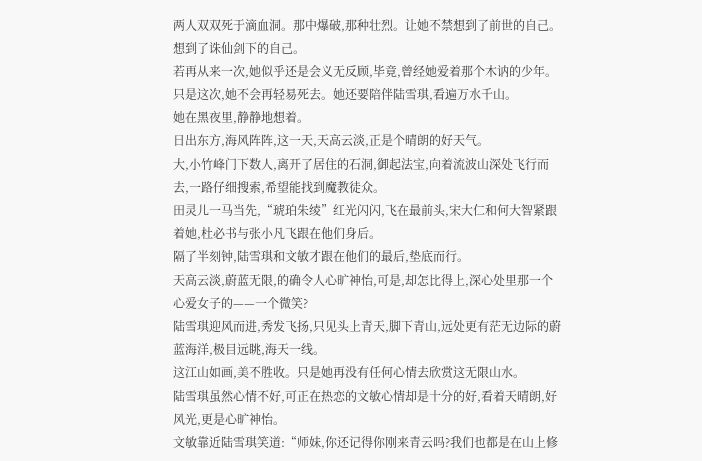两人双双死于滴血洞。那中爆破,那种壮烈。让她不禁想到了前世的自己。想到了诛仙剑下的自己。
若再从来一次,她似乎还是会义无反顾,毕竟,曾经她爱着那个木讷的少年。
只是这次,她不会再轻易死去。她还要陪伴陆雪琪,看遍万水千山。
她在黑夜里,静静地想着。
日出东方,海风阵阵,这一天,天高云淡,正是个晴朗的好天气。
大,小竹峰门下数人,离开了居住的石洞,御起法宝,向着流波山深处飞行而去,一路仔细搜索,希望能找到魔教徒众。
田灵儿一马当先,“琥珀朱绫”红光闪闪,飞在最前头,宋大仁和何大智紧跟着她,杜必书与张小凡飞跟在他们身后。
隔了半刻钟,陆雪琪和文敏才跟在他们的最后,垫底而行。
天高云淡,蔚蓝无限,的确令人心旷神怡,可是,却怎比得上,深心处里那一个心爱女子的——一个微笑?
陆雪琪迎风而进,秀发飞扬,只见头上青天,脚下青山,远处更有茫无边际的蔚蓝海洋,极目远眺,海天一线。
这江山如画,美不胜收。只是她再没有任何心情去欣赏这无限山水。
陆雪琪虽然心情不好,可正在热恋的文敏心情却是十分的好,看着天晴朗,好风光,更是心旷神怡。
文敏靠近陆雪琪笑道:“师妹,你还记得你刚来青云吗?我们也都是在山上修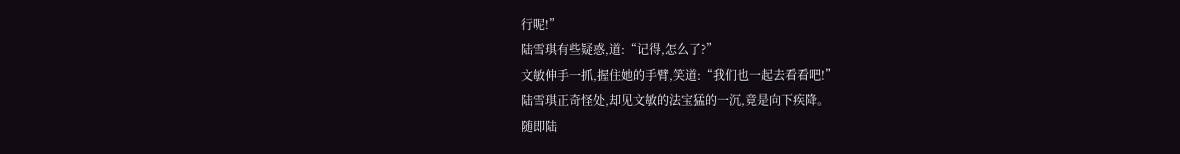行呢!”
陆雪琪有些疑惑,道:“记得,怎么了?”
文敏伸手一抓,握住她的手臂,笑道:“我们也一起去看看吧!”
陆雪琪正奇怪处,却见文敏的法宝猛的一沉,竟是向下疾降。
随即陆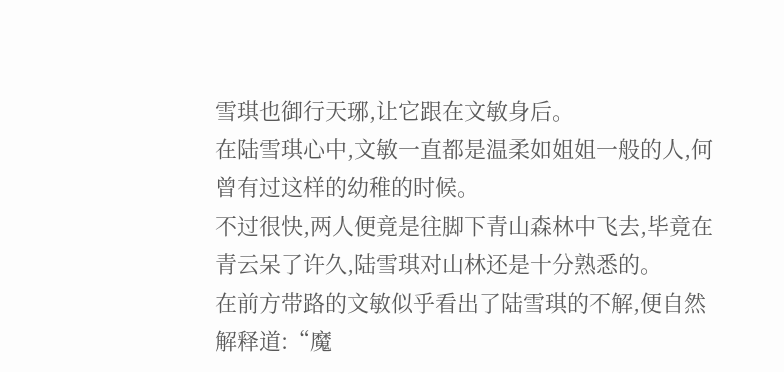雪琪也御行天琊,让它跟在文敏身后。
在陆雪琪心中,文敏一直都是温柔如姐姐一般的人,何曾有过这样的幼稚的时候。
不过很快,两人便竟是往脚下青山森林中飞去,毕竟在青云呆了许久,陆雪琪对山林还是十分熟悉的。
在前方带路的文敏似乎看出了陆雪琪的不解,便自然解释道:“魔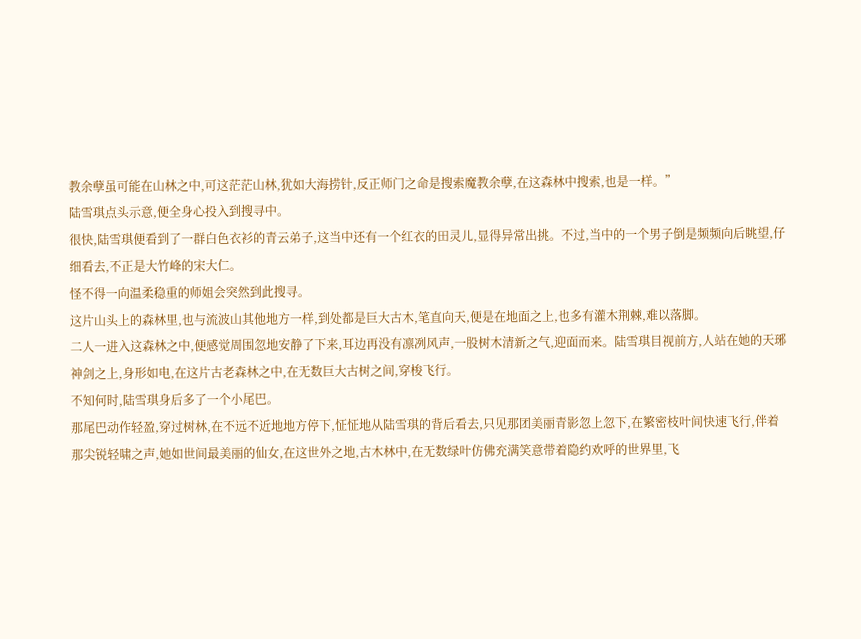教余孽虽可能在山林之中,可这茫茫山林,犹如大海捞针,反正师门之命是搜索魔教余孽,在这森林中搜索,也是一样。”
陆雪琪点头示意,便全身心投入到搜寻中。
很快,陆雪琪便看到了一群白色衣衫的青云弟子,这当中还有一个红衣的田灵儿,显得异常出挑。不过,当中的一个男子倒是频频向后眺望,仔细看去,不正是大竹峰的宋大仁。
怪不得一向温柔稳重的师姐会突然到此搜寻。
这片山头上的森林里,也与流波山其他地方一样,到处都是巨大古木,笔直向天,便是在地面之上,也多有灌木荆棘,难以落脚。
二人一进入这森林之中,便感觉周围忽地安静了下来,耳边再没有凛冽风声,一股树木清新之气,迎面而来。陆雪琪目视前方,人站在她的天琊神剑之上,身形如电,在这片古老森林之中,在无数巨大古树之间,穿梭飞行。
不知何时,陆雪琪身后多了一个小尾巴。
那尾巴动作轻盈,穿过树林,在不远不近地地方停下,怔怔地从陆雪琪的背后看去,只见那团美丽青影忽上忽下,在繁密枝叶间快速飞行,伴着那尖锐轻啸之声,她如世间最美丽的仙女,在这世外之地,古木林中,在无数绿叶仿佛充满笑意带着隐约欢呼的世界里,飞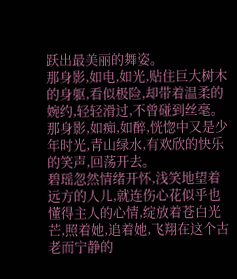跃出最美丽的舞姿。
那身影,如电,如光,贴住巨大树木的身躯,看似极险,却带着温柔的婉约,轻轻滑过,不曾碰到丝毫。
那身影,如痴,如醉,恍惚中又是少年时光,青山绿水,有欢欣的快乐的笑声,回荡开去。
碧瑶忽然情绪开怀,浅笑地望着远方的人儿,就连伤心花似乎也懂得主人的心情,绽放着苍白光芒,照着她,追着她,飞翔在这个古老而宁静的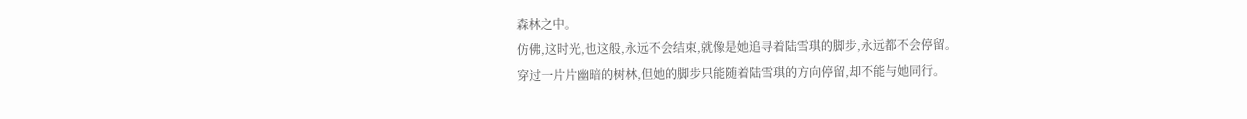森林之中。
仿佛,这时光,也这般,永远不会结束,就像是她追寻着陆雪琪的脚步,永远都不会停留。
穿过一片片幽暗的树林,但她的脚步只能随着陆雪琪的方向停留,却不能与她同行。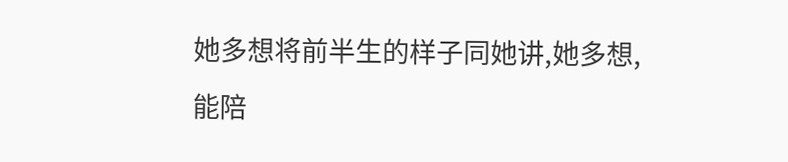她多想将前半生的样子同她讲,她多想,能陪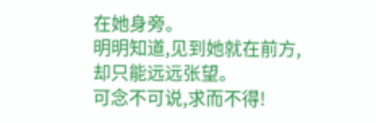在她身旁。
明明知道,见到她就在前方,却只能远远张望。
可念不可说,求而不得!